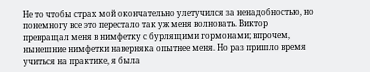Не то чтобы страх мой окончательно улетучился за ненадобностью, но понемногу все это перестало так уж меня волновать. Виктор превращал меня в нимфетку с бурлящими гормонами; впрочем, нынешние нимфетки наверняка опытнее меня. Но раз пришло время учиться на практике, я была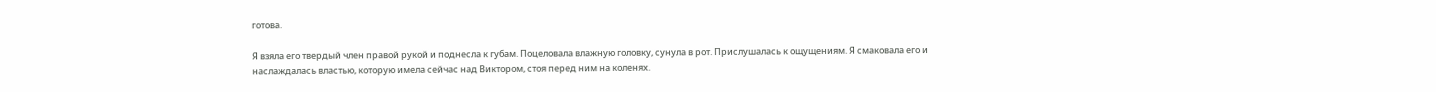готова.

Я взяла его твердый член правой рукой и поднесла к губам. Поцеловала влажную головку, сунула в рот. Прислушалась к ощущениям. Я смаковала его и наслаждалась властью, которую имела сейчас над Виктором, стоя перед ним на коленях.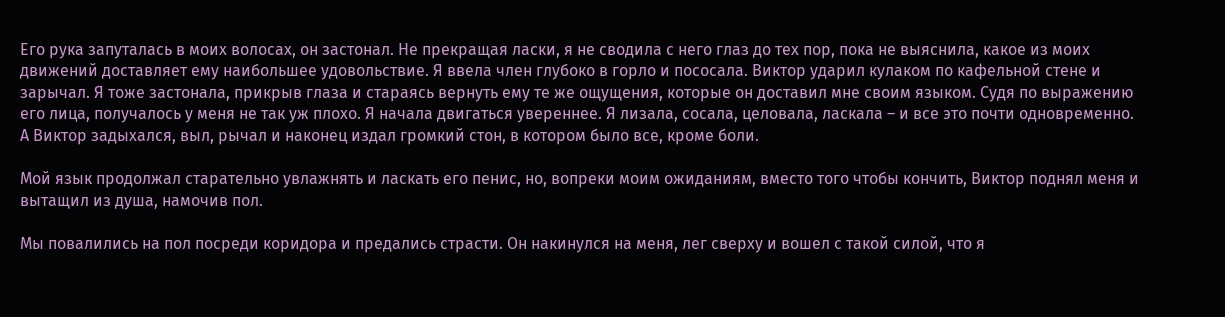Его рука запуталась в моих волосах, он застонал. Не прекращая ласки, я не сводила с него глаз до тех пор, пока не выяснила, какое из моих движений доставляет ему наибольшее удовольствие. Я ввела член глубоко в горло и пососала. Виктор ударил кулаком по кафельной стене и зарычал. Я тоже застонала, прикрыв глаза и стараясь вернуть ему те же ощущения, которые он доставил мне своим языком. Судя по выражению его лица, получалось у меня не так уж плохо. Я начала двигаться увереннее. Я лизала, сосала, целовала, ласкала – и все это почти одновременно. А Виктор задыхался, выл, рычал и наконец издал громкий стон, в котором было все, кроме боли.

Мой язык продолжал старательно увлажнять и ласкать его пенис, но, вопреки моим ожиданиям, вместо того чтобы кончить, Виктор поднял меня и вытащил из душа, намочив пол.

Мы повалились на пол посреди коридора и предались страсти. Он накинулся на меня, лег сверху и вошел с такой силой, что я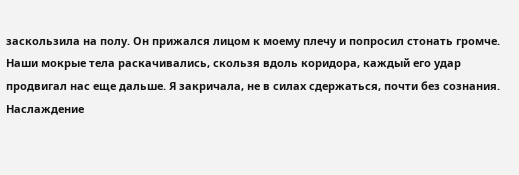заскользила на полу. Он прижался лицом к моему плечу и попросил стонать громче. Наши мокрые тела раскачивались, скользя вдоль коридора, каждый его удар продвигал нас еще дальше. Я закричала, не в силах сдержаться, почти без сознания. Наслаждение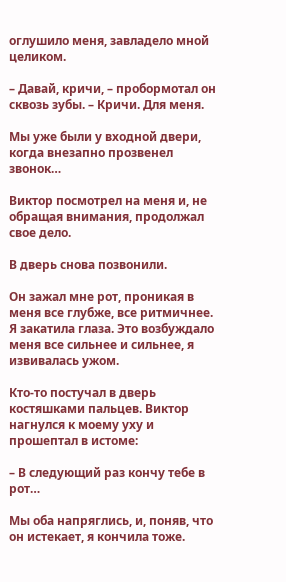оглушило меня, завладело мной целиком.

– Давай, кричи, – пробормотал он сквозь зубы. – Кричи. Для меня.

Мы уже были у входной двери, когда внезапно прозвенел звонок…

Виктор посмотрел на меня и, не обращая внимания, продолжал свое дело.

В дверь снова позвонили.

Он зажал мне рот, проникая в меня все глубже, все ритмичнее. Я закатила глаза. Это возбуждало меня все сильнее и сильнее, я извивалась ужом.

Кто-то постучал в дверь костяшками пальцев. Виктор нагнулся к моему уху и прошептал в истоме:

– В следующий раз кончу тебе в рот…

Мы оба напряглись, и, поняв, что он истекает, я кончила тоже.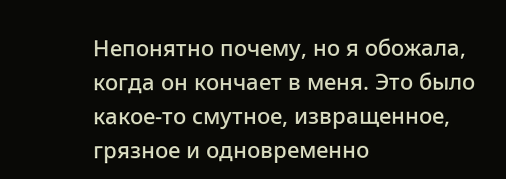Непонятно почему, но я обожала, когда он кончает в меня. Это было какое-то смутное, извращенное, грязное и одновременно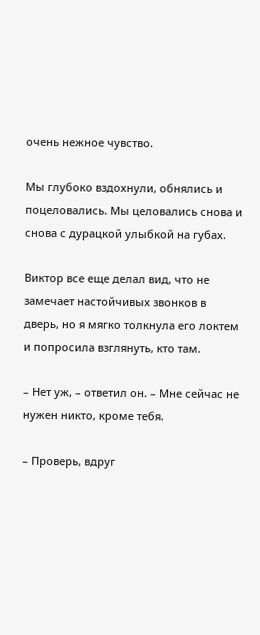очень нежное чувство.

Мы глубоко вздохнули, обнялись и поцеловались. Мы целовались снова и снова с дурацкой улыбкой на губах.

Виктор все еще делал вид, что не замечает настойчивых звонков в дверь, но я мягко толкнула его локтем и попросила взглянуть, кто там.

– Нет уж, – ответил он. – Мне сейчас не нужен никто, кроме тебя.

– Проверь, вдруг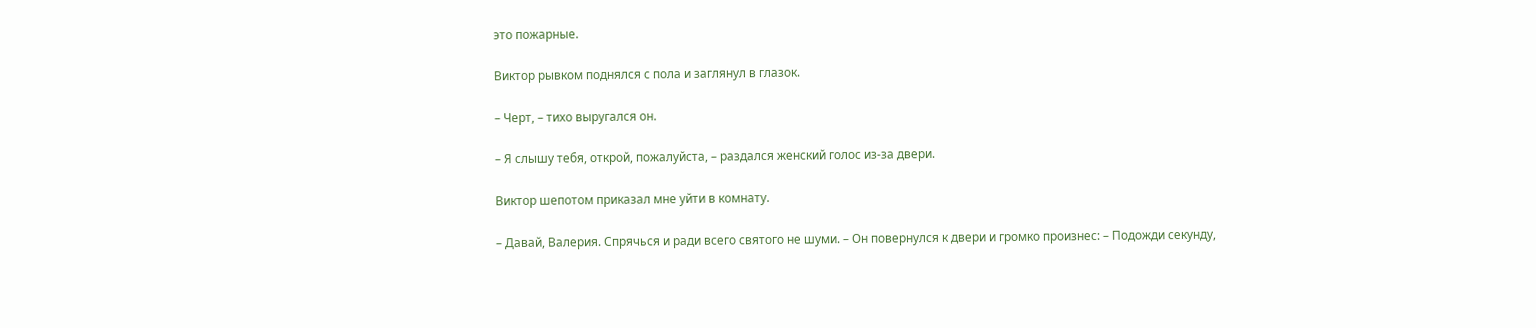это пожарные.

Виктор рывком поднялся с пола и заглянул в глазок.

– Черт, – тихо выругался он.

– Я слышу тебя, открой, пожалуйста, – раздался женский голос из-за двери.

Виктор шепотом приказал мне уйти в комнату.

– Давай, Валерия. Спрячься и ради всего святого не шуми. – Он повернулся к двери и громко произнес: – Подожди секунду,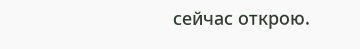сейчас открою.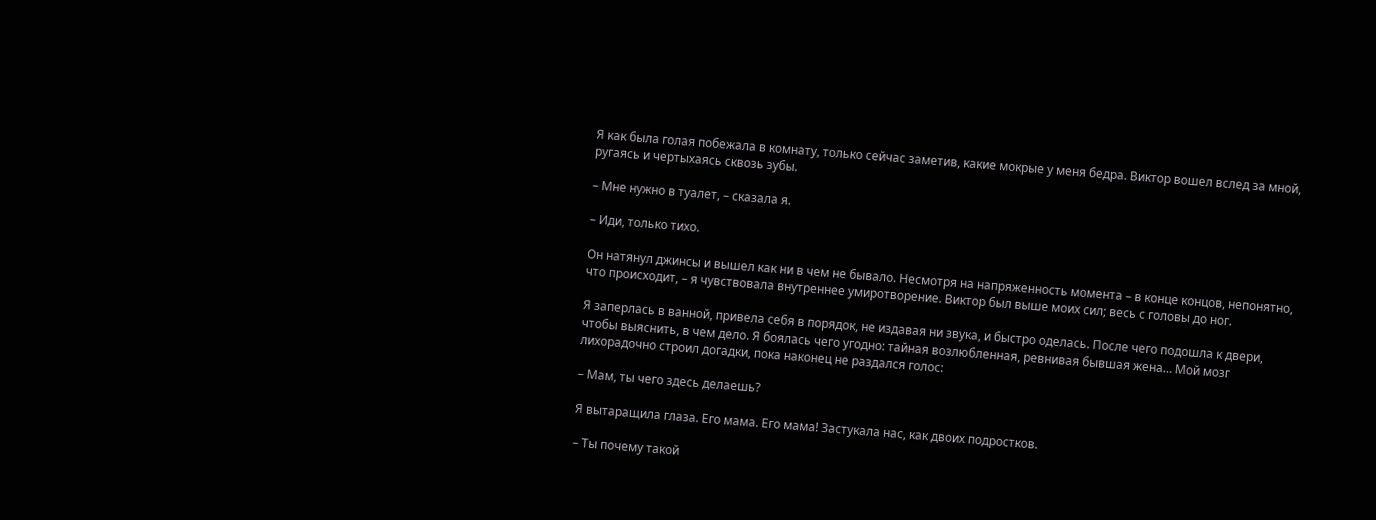Я как была голая побежала в комнату, только сейчас заметив, какие мокрые у меня бедра. Виктор вошел вслед за мной, ругаясь и чертыхаясь сквозь зубы.

– Мне нужно в туалет, – сказала я.

– Иди, только тихо.

Он натянул джинсы и вышел как ни в чем не бывало. Несмотря на напряженность момента – в конце концов, непонятно, что происходит, – я чувствовала внутреннее умиротворение. Виктор был выше моих сил; весь с головы до ног.

Я заперлась в ванной, привела себя в порядок, не издавая ни звука, и быстро оделась. После чего подошла к двери, чтобы выяснить, в чем дело. Я боялась чего угодно: тайная возлюбленная, ревнивая бывшая жена… Мой мозг лихорадочно строил догадки, пока наконец не раздался голос:

– Мам, ты чего здесь делаешь?

Я вытаращила глаза. Его мама. Его мама! Застукала нас, как двоих подростков.

– Ты почему такой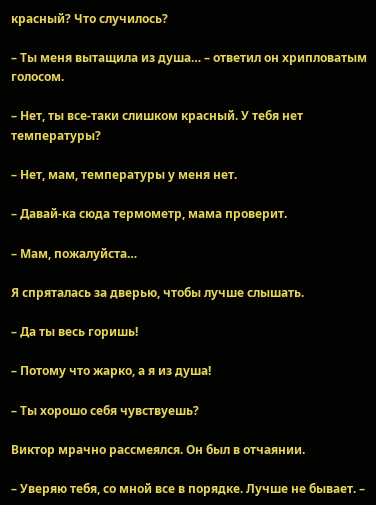красный? Что случилось?

– Ты меня вытащила из душа… – ответил он хрипловатым голосом.

– Нет, ты все-таки слишком красный. У тебя нет температуры?

– Нет, мам, температуры у меня нет.

– Давай-ка сюда термометр, мама проверит.

– Мам, пожалуйста…

Я спряталась за дверью, чтобы лучше слышать.

– Да ты весь горишь!

– Потому что жарко, а я из душа!

– Ты хорошо себя чувствуешь?

Виктор мрачно рассмеялся. Он был в отчаянии.

– Уверяю тебя, со мной все в порядке. Лучше не бывает. –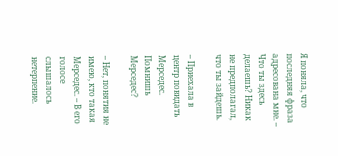Я поняла, что последняя фраза адресована мне. – Что ты здесь делаешь? Никак не предполагал, что ты зайдешь.

– Приехала в центр повидать Мерседес. Помнишь Мерседес?

– Нет, понятия не имею, кто такая Мерседес. – В его голосе слышалось нетерпение.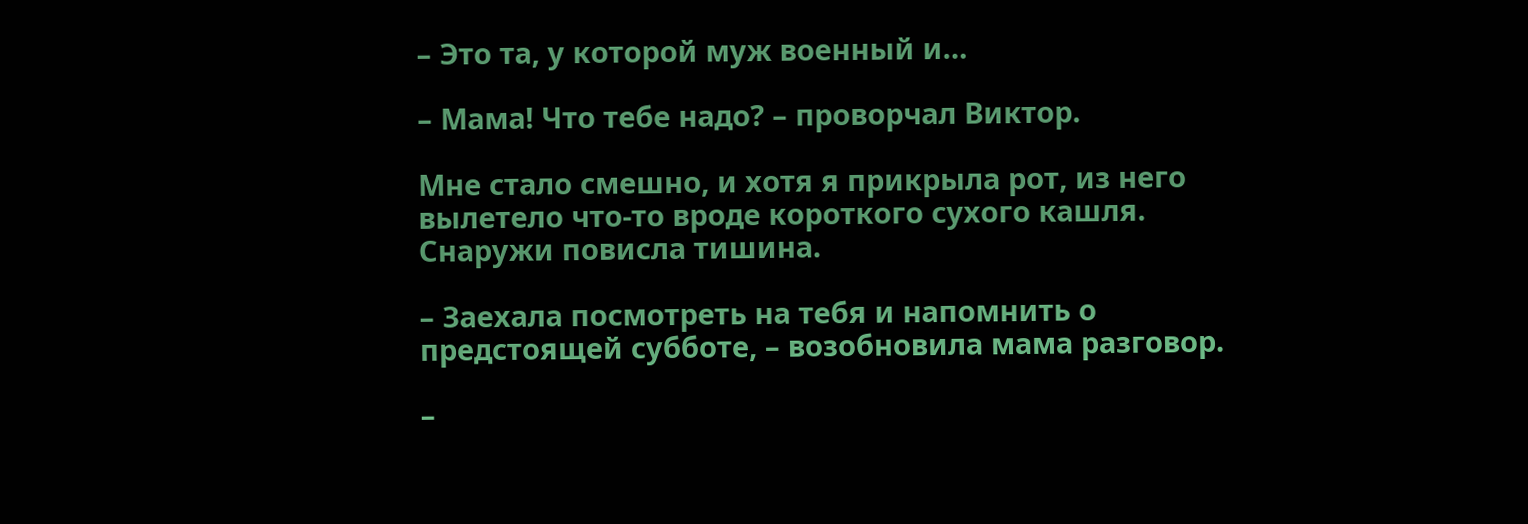– Это та, у которой муж военный и…

– Мама! Что тебе надо? – проворчал Виктор.

Мне стало смешно, и хотя я прикрыла рот, из него вылетело что-то вроде короткого сухого кашля. Снаружи повисла тишина.

– Заехала посмотреть на тебя и напомнить о предстоящей субботе, – возобновила мама разговор.

–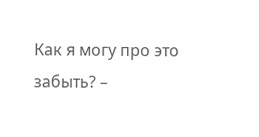Как я могу про это забыть? –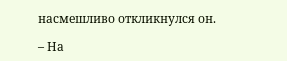насмешливо откликнулся он.

– На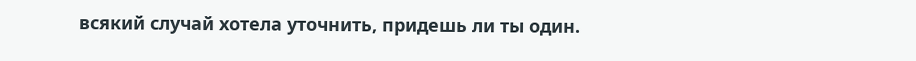всякий случай хотела уточнить, придешь ли ты один.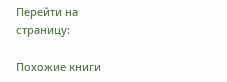Перейти на страницу:

Похожие книги